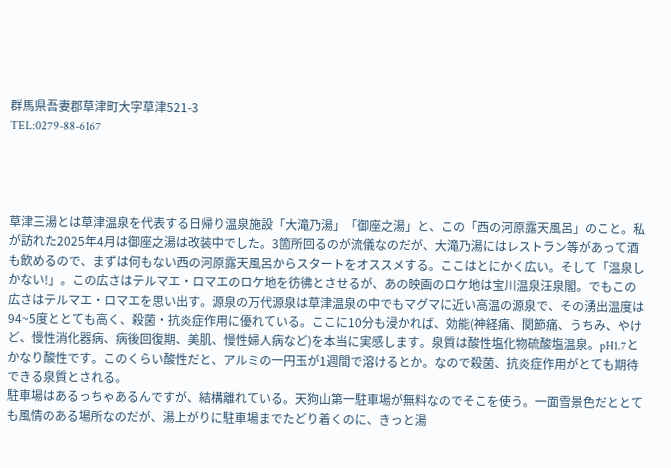群馬県吾妻郡草津町大字草津521-3
TEL:0279-88-6167




草津三湯とは草津温泉を代表する日帰り温泉施設「大滝乃湯」「御座之湯」と、この「西の河原露天風呂」のこと。私が訪れた2025年4月は御座之湯は改装中でした。3箇所回るのが流儀なのだが、大滝乃湯にはレストラン等があって酒も飲めるので、まずは何もない西の河原露天風呂からスタートをオススメする。ここはとにかく広い。そして「温泉しかない!」。この広さはテルマエ・ロマエのロケ地を彷彿とさせるが、あの映画のロケ地は宝川温泉汪泉閣。でもこの広さはテルマエ・ロマエを思い出す。源泉の万代源泉は草津温泉の中でもマグマに近い高温の源泉で、その湧出温度は94~5度ととても高く、殺菌・抗炎症作用に優れている。ここに10分も浸かれば、効能(神経痛、関節痛、うちみ、やけど、慢性消化器病、病後回復期、美肌、慢性婦人病など)を本当に実感します。泉質は酸性塩化物硫酸塩温泉。pH1.7とかなり酸性です。このくらい酸性だと、アルミの一円玉が1週間で溶けるとか。なので殺菌、抗炎症作用がとても期待できる泉質とされる。
駐車場はあるっちゃあるんですが、結構離れている。天狗山第一駐車場が無料なのでそこを使う。一面雪景色だととても風情のある場所なのだが、湯上がりに駐車場までたどり着くのに、きっと湯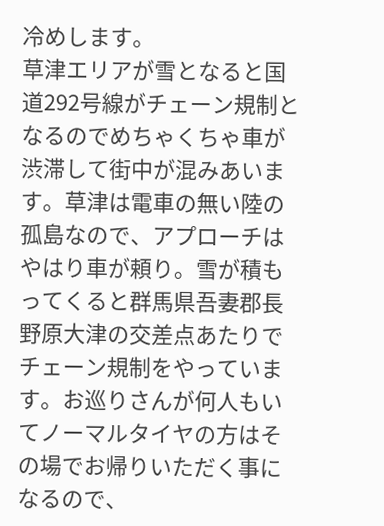冷めします。
草津エリアが雪となると国道292号線がチェーン規制となるのでめちゃくちゃ車が渋滞して街中が混みあいます。草津は電車の無い陸の孤島なので、アプローチはやはり車が頼り。雪が積もってくると群馬県吾妻郡長野原大津の交差点あたりでチェーン規制をやっています。お巡りさんが何人もいてノーマルタイヤの方はその場でお帰りいただく事になるので、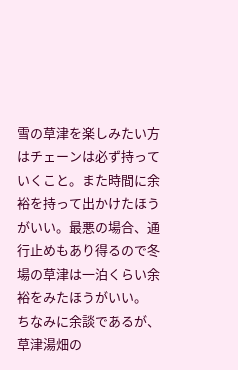雪の草津を楽しみたい方はチェーンは必ず持っていくこと。また時間に余裕を持って出かけたほうがいい。最悪の場合、通行止めもあり得るので冬場の草津は一泊くらい余裕をみたほうがいい。
ちなみに余談であるが、草津湯畑の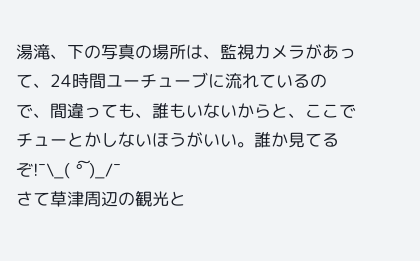湯滝、下の写真の場所は、監視カメラがあって、24時間ユーチューブに流れているので、間違っても、誰もいないからと、ここでチューとかしないほうがいい。誰か見てるぞ!¯\_( °͠ )_/¯
さて草津周辺の観光と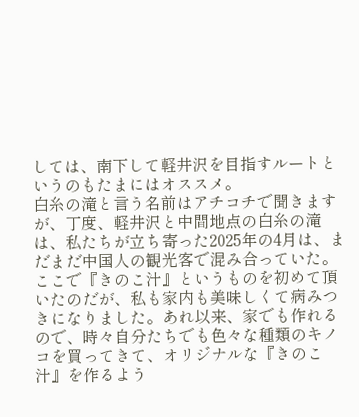しては、南下して軽井沢を目指すルートというのもたまにはオススメ。
白糸の滝と言う名前はアチコチで聞きますが、丁度、軽井沢と中間地点の白糸の滝は、私たちが立ち寄った2025年の4月は、まだまだ中国人の観光客で混み合っていた。ここで『きのこ汁』というものを初めて頂いたのだが、私も家内も美味しくて病みつきになりました。あれ以来、家でも作れるので、時々自分たちでも色々な種類のキノコを買ってきて、オリジナルな『きのこ汁』を作るよう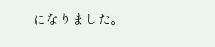になりました。